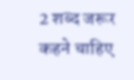2 शब्द जरूर कहने चाहिए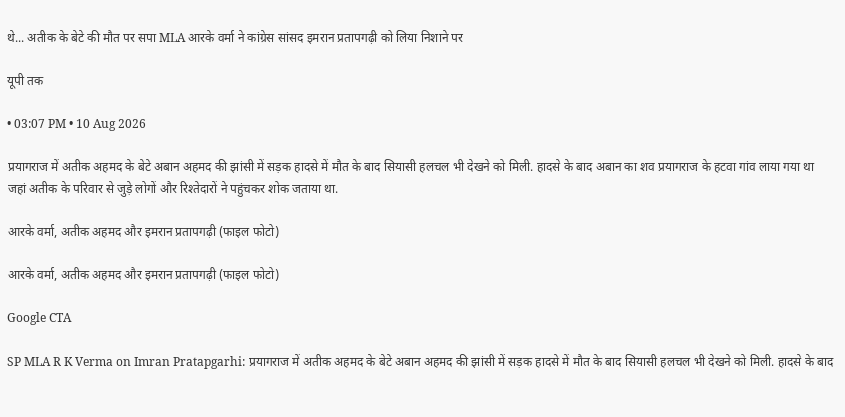थे... अतीक के बेटे की मौत पर सपा MLA आरके वर्मा ने कांग्रेस सांसद इमरान प्रतापगढ़ी को लिया निशाने पर

यूपी तक

• 03:07 PM • 10 Aug 2026

प्रयागराज में अतीक अहमद के बेटे अबान अहमद की झांसी में सड़क हादसे में मौत के बाद सियासी हलचल भी देखने को मिली. हादसे के बाद अबान का शव प्रयागराज के हटवा गांव लाया गया था जहां अतीक के परिवार से जुड़े लोगों और रिश्तेदारों ने पहुंचकर शोक जताया था.

आरके वर्मा, अतीक अहमद और इमरान प्रतापगढ़ी (फाइल फोटो)

आरके वर्मा, अतीक अहमद और इमरान प्रतापगढ़ी (फाइल फोटो)

Google CTA

SP MLA R K Verma on Imran Pratapgarhi: प्रयागराज में अतीक अहमद के बेटे अबान अहमद की झांसी में सड़क हादसे में मौत के बाद सियासी हलचल भी देखने को मिली. हादसे के बाद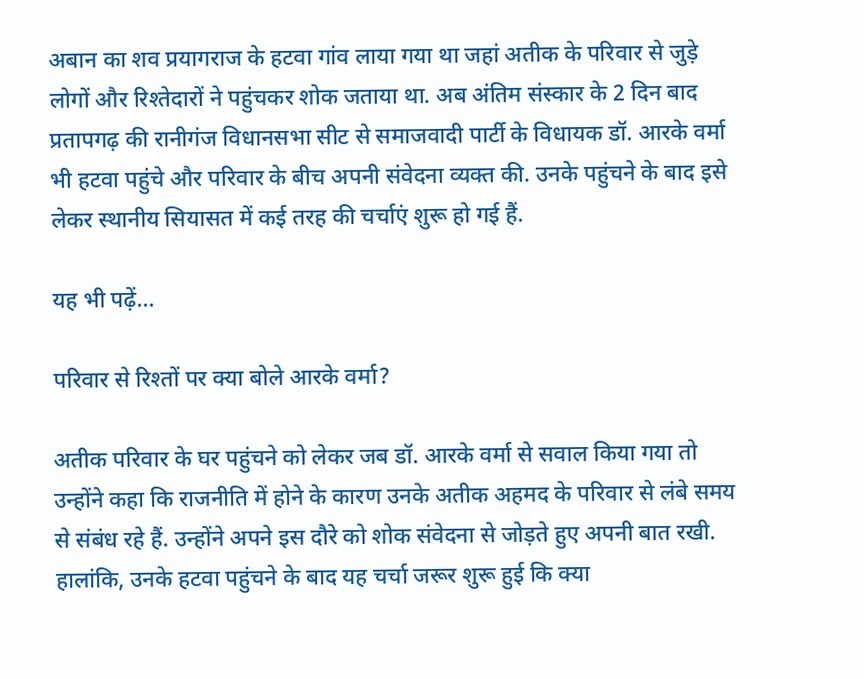अबान का शव प्रयागराज के हटवा गांव लाया गया था जहां अतीक के परिवार से जुड़े लोगों और रिश्तेदारों ने पहुंचकर शोक जताया था. अब अंतिम संस्कार के 2 दिन बाद प्रतापगढ़ की रानीगंज विधानसभा सीट से समाजवादी पार्टी के विधायक डॉ. आरके वर्मा भी हटवा पहुंचे और परिवार के बीच अपनी संवेदना व्यक्त की. उनके पहुंचने के बाद इसे लेकर स्थानीय सियासत में कई तरह की चर्चाएं शुरू हो गई हैं.

यह भी पढ़ें...

परिवार से रिश्तों पर क्या बोले आरके वर्मा?

अतीक परिवार के घर पहुंचने को लेकर जब डॉ. आरके वर्मा से सवाल किया गया तो उन्होंने कहा कि राजनीति में होने के कारण उनके अतीक अहमद के परिवार से लंबे समय से संबंध रहे हैं. उन्होंने अपने इस दौरे को शोक संवेदना से जोड़ते हुए अपनी बात रखी. हालांकि, उनके हटवा पहुंचने के बाद यह चर्चा जरूर शुरू हुई कि क्या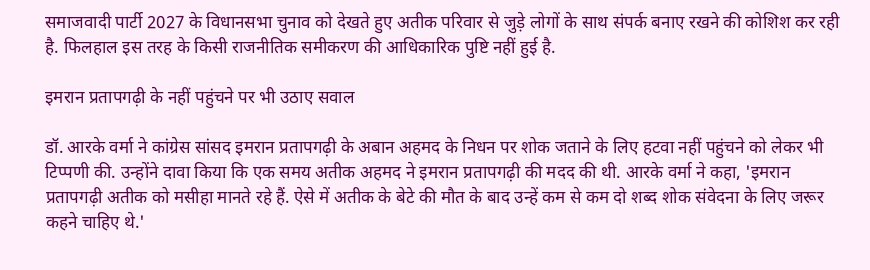समाजवादी पार्टी 2027 के विधानसभा चुनाव को देखते हुए अतीक परिवार से जुड़े लोगों के साथ संपर्क बनाए रखने की कोशिश कर रही है. फिलहाल इस तरह के किसी राजनीतिक समीकरण की आधिकारिक पुष्टि नहीं हुई है.

इमरान प्रतापगढ़ी के नहीं पहुंचने पर भी उठाए सवाल

डॉ. आरके वर्मा ने कांग्रेस सांसद इमरान प्रतापगढ़ी के अबान अहमद के निधन पर शोक जताने के लिए हटवा नहीं पहुंचने को लेकर भी टिप्पणी की. उन्होंने दावा किया कि एक समय अतीक अहमद ने इमरान प्रतापगढ़ी की मदद की थी. आरके वर्मा ने कहा, 'इमरान प्रतापगढ़ी अतीक को मसीहा मानते रहे हैं. ऐसे में अतीक के बेटे की मौत के बाद उन्हें कम से कम दो शब्द शोक संवेदना के लिए जरूर कहने चाहिए थे.'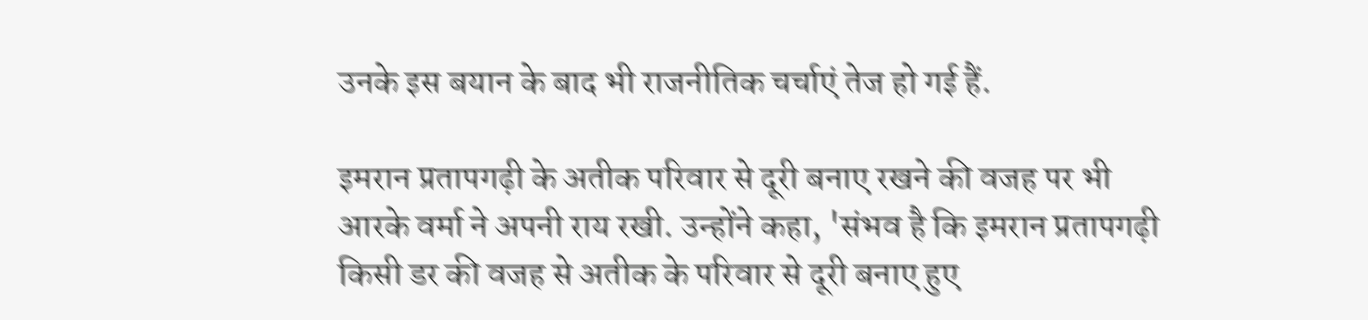उनके इस बयान के बाद भी राजनीतिक चर्चाएं तेज हो गई हैं.

इमरान प्रतापगढ़ी के अतीक परिवार से दूरी बनाए रखने की वजह पर भी आरके वर्मा ने अपनी राय रखी. उन्होंने कहा, 'संभव है कि इमरान प्रतापगढ़ी किसी डर की वजह से अतीक के परिवार से दूरी बनाए हुए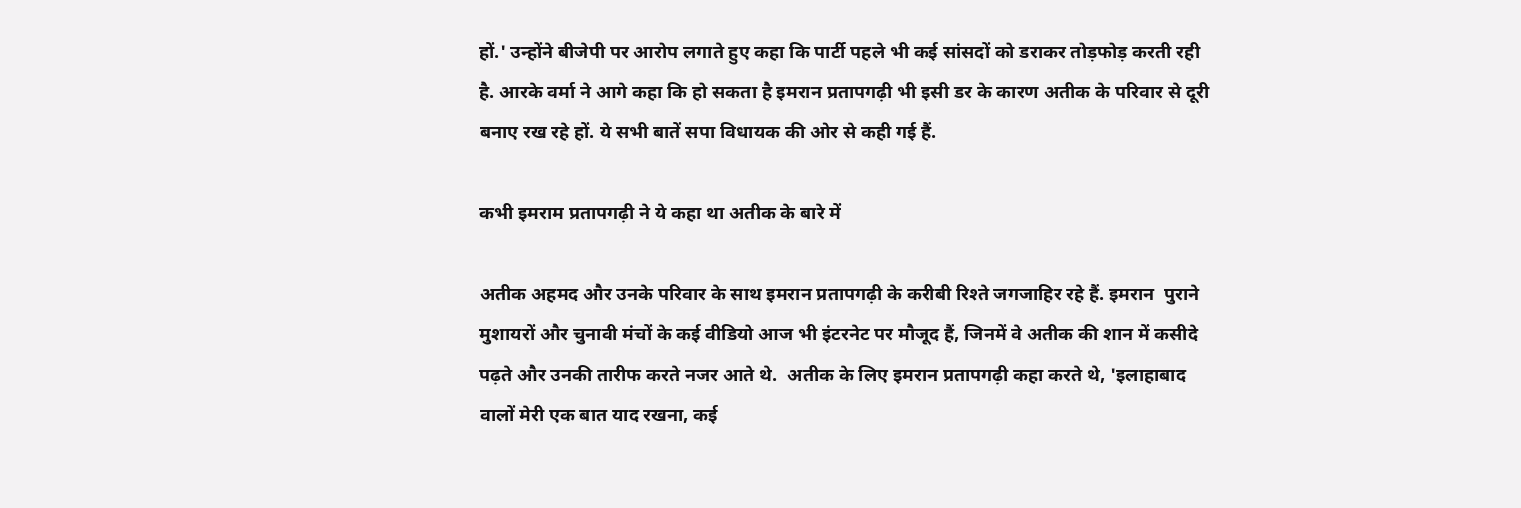हों.' उन्होंने बीजेपी पर आरोप लगाते हुए कहा कि पार्टी पहले भी कई सांसदों को डराकर तोड़फोड़ करती रही है. आरके वर्मा ने आगे कहा कि हो सकता है इमरान प्रतापगढ़ी भी इसी डर के कारण अतीक के परिवार से दूरी बनाए रख रहे हों. ये सभी बातें सपा विधायक की ओर से कही गई हैं.

कभी इमराम प्रतापगढ़ी ने ये कहा था अतीक के बारे में

अतीक अहमद और उनके परिवार के साथ इमरान प्रतापगढ़ी के करीबी रिश्ते जगजाहिर रहे हैं. इमरान  पुराने मुशायरों और चुनावी मंचों के कई वीडियो आज भी इंटरनेट पर मौजूद हैं, जिनमें वे अतीक की शान में कसीदे पढ़ते और उनकी तारीफ करते नजर आते थे.  अतीक के लिए इमरान प्रतापगढ़ी कहा करते थे, 'इलाहाबाद वालों मेरी एक बात याद रखना, कई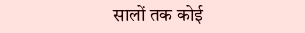सालों तक कोई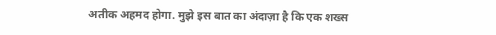अतीक अहमद होगा. मुझे इस बात का अंदाज़ा है कि एक शख्स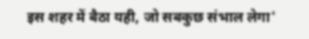इस शहर में बैठा यही, जो सबकुछ संभाल लेगा'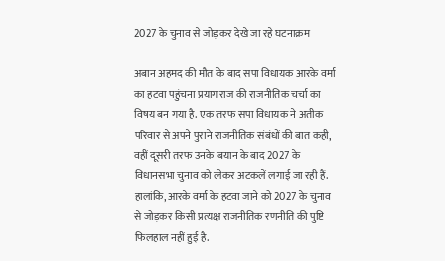2027 के चुनाव से जोड़कर देखे जा रहे घटनाक्रम

अबान अहमद की मौत के बाद सपा विधायक आरके वर्मा का हटवा पहुंचना प्रयागराज की राजनीतिक चर्चा का विषय बन गया है. एक तरफ सपा विधायक ने अतीक परिवार से अपने पुराने राजनीतिक संबंधों की बात कही, वहीं दूसरी तरफ उनके बयान के बाद 2027 के विधानसभा चुनाव को लेकर अटकलें लगाई जा रही हैं. हालांकि, आरके वर्मा के हटवा जाने को 2027 के चुनाव से जोड़कर किसी प्रत्यक्ष राजनीतिक रणनीति की पुष्टि फिलहाल नहीं हुई है.